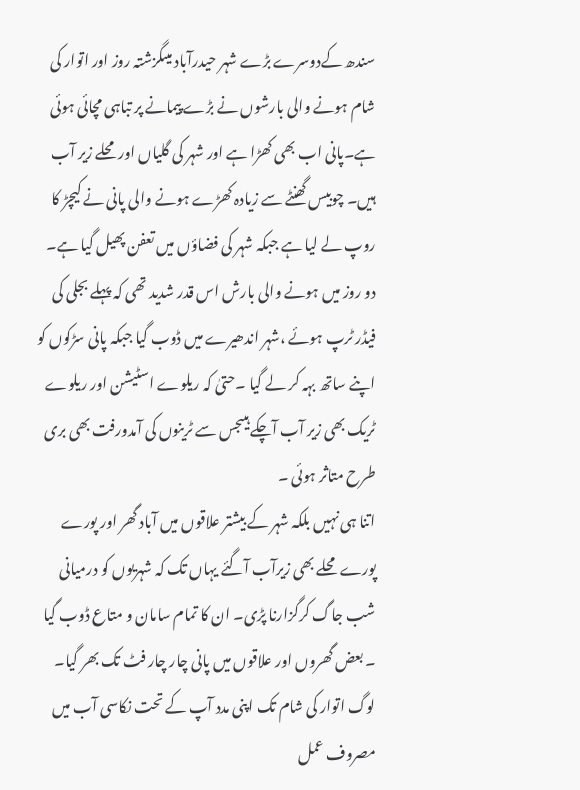سندھ کےدوسرے بڑے شہر حیدرآباد میںگزشتہ روز اور اتوار کی شام ہونے والی بارشوں نے بڑے پیمانے پر تباہی مچائی ہوئی ہے۔پانی اب بھی کھڑا ہے اور شہر کی گلیاں اور محلے زیر آب ہیں۔ چوبیس گھنٹے سے زیادہ کھڑے ہونے والی پانی نے کیچڑ کا روپ لے لیا ہے جبکہ شہر کی فضاؤں میں تعفن پھیل گیا ہے۔
دو روز میں ہونے والی بارش اس قدر شدید تھی کہ پہلے بجلی کی فیڈر ٹرپ ہوئے ،شہر اندھیرے میں ڈوب گیا جبکہ پانی سڑکوں کو اپنے ساتھ بہہ کر لے گیا ۔حتیٰ کہ ریلوے اسٹیشن اور ریلوے ٹریک بھی زیر آب آچکے ہیںجس سے ٹرینوں کی آمدورفت بھی بری طرح متاثر ہوئی ۔
اتنا ہی نہیں بلکہ شہر کے بیشتر علاقوں میں آباد گھر اور پورے پورے محلے بھی زیرآب آگئے یہاں تک کہ شہریوں کو درمیانی شب جاگ کرگزارنا پڑی۔ ان کا تمام سامان و متاع ڈوب گیا ۔ بعض گھروں اور علاقوں میں پانی چار چار فٹ تک بھر گیا۔ لوگ اتوار کی شام تک اپنی مدد آپ کے تحت نکاسی آب میں مصروف عمل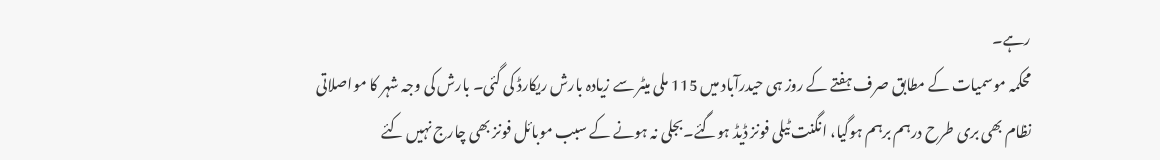رہے۔
محکمہ موسمیات کے مطابق صرف ہفتے کے روز ہی حیدرآباد میں 115 ملی میٹر سے زیادہ بارش ریکارڈ کی گئی۔ بارش کی وجہ شہر کا مواصلاتی نظام بھی بری طرح درہم برہم ہوگیا، انگنت ٹیلی فونز ڈیڈ ہوگئے۔بجلی نہ ہونے کے سبب موبائل فونز بھی چارج نہیں کئے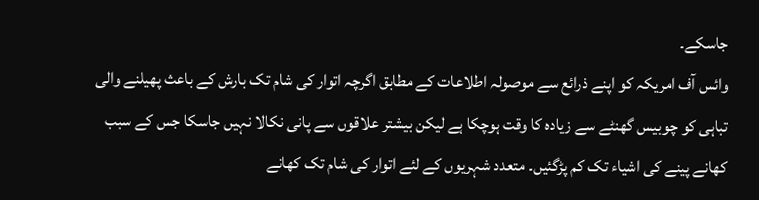جاسکے۔
وائس آف امریکہ کو اپنے ذرائع سے موصولہ اطلاعات کے مطابق اگرچہ اتوار کی شام تک بارش کے باعث پھیلنے والی تباہی کو چوبیس گھنٹے سے زیادہ کا وقت ہوچکا ہے لیکن بیشتر علاقوں سے پانی نکالا نہیں جاسکا جس کے سبب کھانے پینے کی اشیاء تک کم پڑگئیں۔ متعدد شہریوں کے لئے اتوار کی شام تک کھانے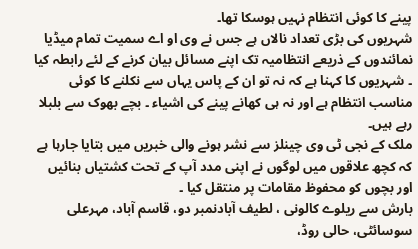پینے کا کوئی انتظام نہیں ہوسکا تھا۔
شہریوں کی بڑی تعداد نالاں ہے جس نے وی او اے سمیت تمام میڈیا نمائندوں کے ذریعے انتظامیہ تک اپنے مسائل بیان کرنے کے لئے رابطہ کیا ۔ شہریوں کا کہنا ہے کہ نہ تو ان کے پاس یہاں سے نکلنے کا کوئی مناسب انتظام ہے اور نہ ہی کھانے پینے کی اشیاء ۔ بچے بھوک سے بلبلا رہے ہیں۔
ملک کے نجی ٹی وی چینلز سے نشر ہونے والی خبریں میں بتایا جارہا ہے کہ کچھ علاقوں میں لوگوں نے اپنی مدد آپ کے تحت کشتیاں بنائیں اور بچوں کو محفوظ مقامات پر منتقل کیا ۔
بارش سے ریلوے کالونی ، لطیف آبادنمبر دو، قاسم آباد، مہرعلی سوسائٹی، حالی روڈ،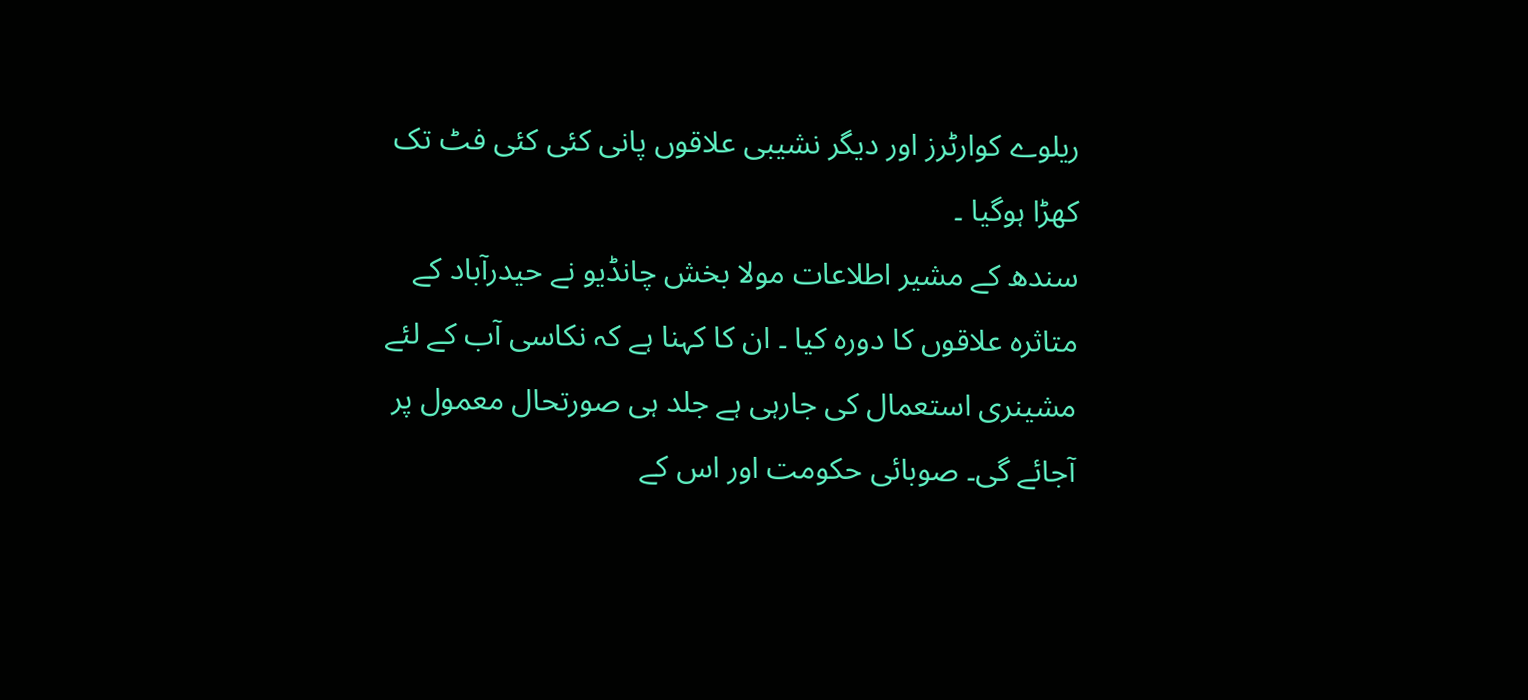ریلوے کوارٹرز اور دیگر نشیبی علاقوں پانی کئی کئی فٹ تک کھڑا ہوگیا ۔
سندھ کے مشیر اطلاعات مولا بخش چانڈیو نے حیدرآباد کے متاثرہ علاقوں کا دورہ کیا ۔ ان کا کہنا ہے کہ نکاسی آب کے لئے مشینری استعمال کی جارہی ہے جلد ہی صورتحال معمول پر آجائے گی۔ صوبائی حکومت اور اس کے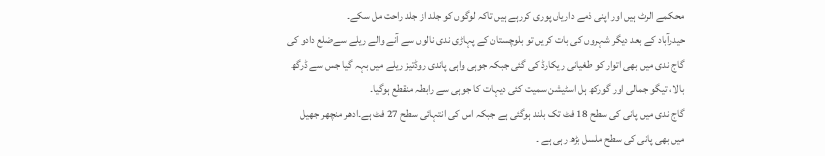محکمے الرٹ ہیں اور اپنی ذمے داریاں پوری کررہے ہیں تاکہ لوگوں کو جلد از جلد راحت مل سکے۔
حیدرآباد کے بعد دیگر شہروں کی بات کریں تو بلوچستان کے پہاڑی ندی نالوں سے آنے والے ریلے سےضلع دادو کی گاج ندی میں بھی اتوار کو طغیانی ریکارڈ کی گئی جبکہ جوہی واہی پاندی روڈتیز ریلے میں بہہ گیا جس سے ڈرگھ بالا، تیگو جمالی اور گورکھ ہل اسٹیشن سمیت کئی دیہات کا جوہی سے رابطہ منقطع ہوگیا۔
گاج ندی میں پانی کی سطح 18 فٹ تک بلند ہوگئی ہے جبکہ اس کی انتہائی سطح 27 فٹ ہے۔ادھر منچھر جھیل میں بھی پانی کی سطح ملسل بڑھ رہی ہے ۔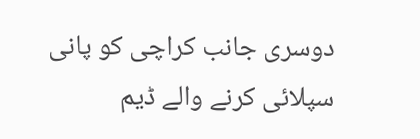دوسری جانب کراچی کو پانی سپلائی کرنے والے ڈیم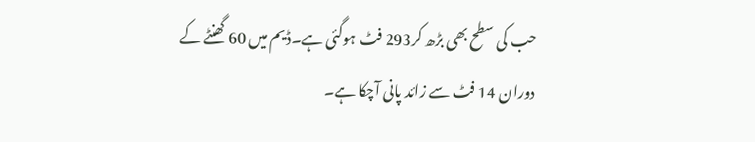حب کی سطح بھی بڑھ کر293 فٹ ہوگئی ہے۔ڈیم میں 60 گھنٹے کے دوران 14 فٹ سے زائد پانی آچکا ہے۔